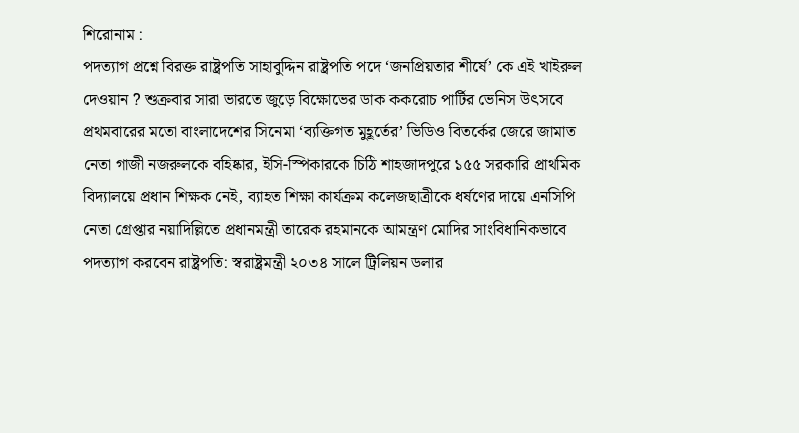শিরোনাম :
পদত্যাগ প্রশ্নে বিরক্ত রাষ্ট্রপতি সাহাবুদ্দিন রাষ্ট্রপতি পদে ‘জনপ্রিয়তার শীর্ষে’ কে এই খাইরুল দেওয়ান ? শুক্রবার সারা ভারতে জুড়ে বিক্ষোভের ডাক ককরোচ পার্টির ভেনিস উৎসবে প্রথমবারের মতো বাংলাদেশের সিনেমা ‘ব্যক্তিগত মুহূর্তের’ ভিডিও বিতর্কের জেরে জামাত নেতা গাজী নজরুলকে বহিষ্কার, ইসি-স্পিকারকে চিঠি শাহজাদপুরে ১৫৫ সরকারি প্রাথমিক বিদ্যালয়ে প্রধান শিক্ষক নেই, ব্যাহত শিক্ষা কার্যক্রম কলেজছাত্রীকে ধর্ষণের দায়ে এনসিপি নেতা গ্রেপ্তার নয়াদিল্লিতে প্রধানমন্ত্রী তারেক রহমানকে আমন্ত্রণ মোদির সাংবিধানিকভাবে পদত্যাগ করবেন রাষ্ট্রপতি: স্বরাষ্ট্রমন্ত্রী ২০৩৪ সালে ট্রিলিয়ন ডলার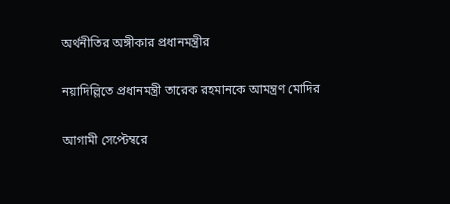অর্থনীতির অঙ্গীকার প্রধানমন্ত্রীর

নয়াদিল্লিতে প্রধানমন্ত্রী তারেক রহমানকে আমন্ত্রণ মোদির

আগামী সেপ্টেম্বরে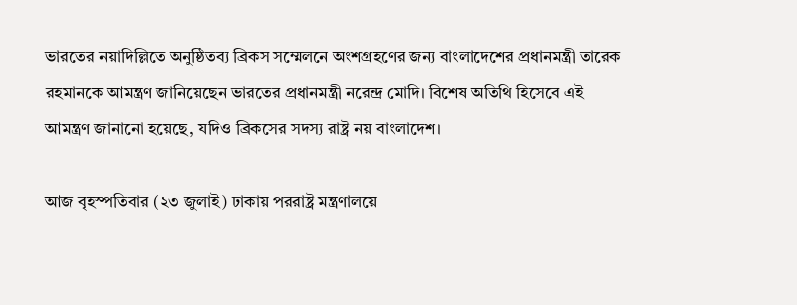ভারতের নয়াদিল্লিতে অনুষ্ঠিতব্য ব্রিকস সম্মেলনে অংশগ্রহণের জন্য বাংলাদেশের প্রধানমন্ত্রী তারেক রহমানকে আমন্ত্রণ জানিয়েছেন ভারতের প্রধানমন্ত্রী নরেন্দ্র মোদি। বিশেষ অতিথি হিসেবে এই আমন্ত্রণ জানানো হয়েছে, যদিও ব্রিকসের সদস্য রাষ্ট্র নয় বাংলাদেশ।

আজ বৃহস্পতিবার (২৩ জুলাই) ঢাকায় পররাষ্ট্র মন্ত্রণালয়ে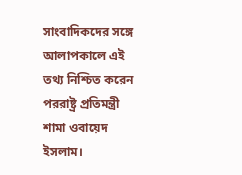সাংবাদিকদের সঙ্গে আলাপকালে এই তথ্য নিশ্চিত করেন পররাষ্ট্র প্রতিমন্ত্রী শামা ওবায়েদ ইসলাম।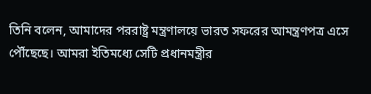তিনি বলেন, আমাদের পররাষ্ট্র মন্ত্রণালয়ে ভারত সফরের আমন্ত্রণপত্র এসে পৌঁছেছে। আমরা ইতিমধ্যে সেটি প্রধানমন্ত্রীর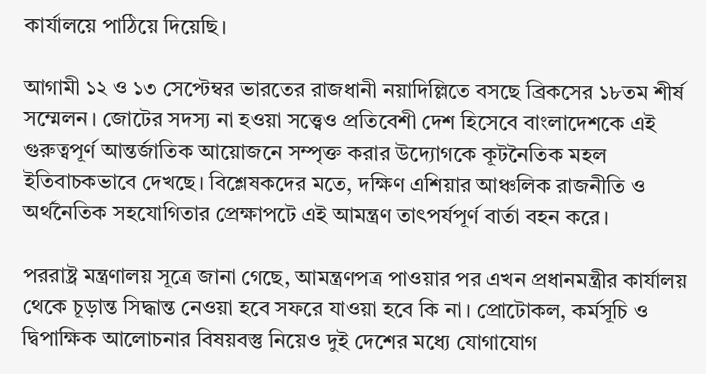কার্যালয়ে পাঠিয়ে দিয়েছি।

আগামী ১২ ও ১৩ সেপ্টেম্বর ভারতের রাজধানী নয়াদিল্লিতে বসছে ব্রিকসের ১৮তম শীর্ষ সম্মেলন। জোটের সদস্য না হওয়া সত্ত্বেও প্রতিবেশী দেশ হিসেবে বাংলাদেশকে এই গুরুত্বপূর্ণ আন্তর্জাতিক আয়োজনে সম্পৃক্ত করার উদ্যোগকে কূটনৈতিক মহল ইতিবাচকভাবে দেখছে। বিশ্লেষকদের মতে, দক্ষিণ এশিয়ার আঞ্চলিক রাজনীতি ও অর্থনৈতিক সহযোগিতার প্রেক্ষাপটে এই আমন্ত্রণ তাৎপর্যপূর্ণ বার্তা বহন করে।

পররাষ্ট্র মন্ত্রণালয় সূত্রে জানা গেছে, আমন্ত্রণপত্র পাওয়ার পর এখন প্রধানমন্ত্রীর কার্যালয় থেকে চূড়ান্ত সিদ্ধান্ত নেওয়া হবে সফরে যাওয়া হবে কি না। প্রোটোকল, কর্মসূচি ও দ্বিপাক্ষিক আলোচনার বিষয়বস্তু নিয়েও দুই দেশের মধ্যে যোগাযোগ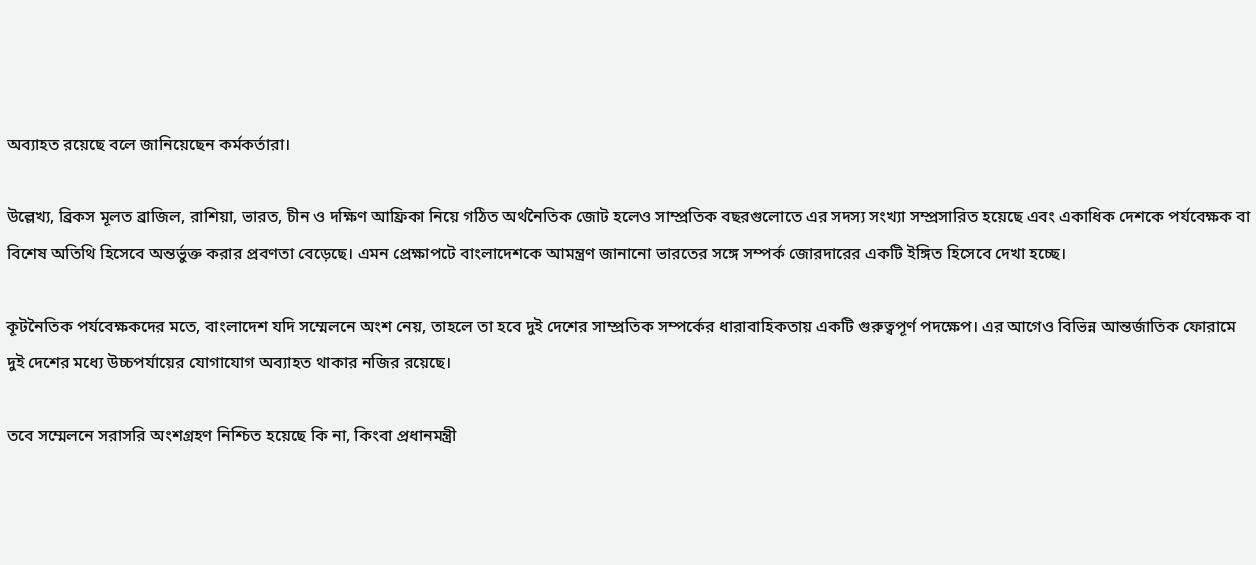অব্যাহত রয়েছে বলে জানিয়েছেন কর্মকর্তারা।

উল্লেখ্য, ব্রিকস মূলত ব্রাজিল, রাশিয়া, ভারত, চীন ও দক্ষিণ আফ্রিকা নিয়ে গঠিত অর্থনৈতিক জোট হলেও সাম্প্রতিক বছরগুলোতে এর সদস্য সংখ্যা সম্প্রসারিত হয়েছে এবং একাধিক দেশকে পর্যবেক্ষক বা বিশেষ অতিথি হিসেবে অন্তর্ভুক্ত করার প্রবণতা বেড়েছে। এমন প্রেক্ষাপটে বাংলাদেশকে আমন্ত্রণ জানানো ভারতের সঙ্গে সম্পর্ক জোরদারের একটি ইঙ্গিত হিসেবে দেখা হচ্ছে।

কূটনৈতিক পর্যবেক্ষকদের মতে, বাংলাদেশ যদি সম্মেলনে অংশ নেয়, তাহলে তা হবে দুই দেশের সাম্প্রতিক সম্পর্কের ধারাবাহিকতায় একটি গুরুত্বপূর্ণ পদক্ষেপ। এর আগেও বিভিন্ন আন্তর্জাতিক ফোরামে দুই দেশের মধ্যে উচ্চপর্যায়ের যোগাযোগ অব্যাহত থাকার নজির রয়েছে।

তবে সম্মেলনে সরাসরি অংশগ্রহণ নিশ্চিত হয়েছে কি না, কিংবা প্রধানমন্ত্রী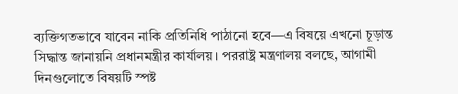ব্যক্তিগতভাবে যাবেন নাকি প্রতিনিধি পাঠানো হবে—এ বিষয়ে এখনো চূড়ান্ত সিদ্ধান্ত জানায়নি প্রধানমন্ত্রীর কার্যালয়। পররাষ্ট্র মন্ত্রণালয় বলছে, আগামী দিনগুলোতে বিষয়টি স্পষ্ট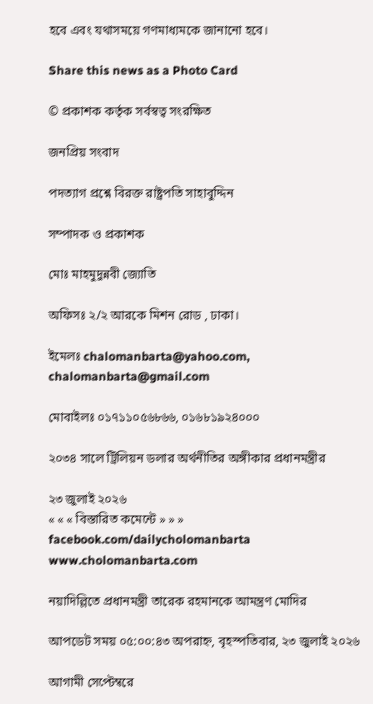হবে এবং যথাসময়ে গণমাধ্যমকে জানানো হবে।

Share this news as a Photo Card

© প্রকাশক কর্তৃক সর্বস্বত্ব সংরক্ষিত

জনপ্রিয় সংবাদ

পদত্যাগ প্রশ্নে বিরক্ত রাষ্ট্রপতি সাহাবুদ্দিন

সম্পাদক ও প্রকাশক

মোঃ মাহমুদুন্নবী জ্যোতি

অফিসঃ ২/২ আরকে মিশন রোড , ঢাকা।

ইমেলঃ chalomanbarta@yahoo.com, chalomanbarta@gmail.com

মোবাইলঃ ০১৭১১০৫৬৮৬৬, ০১৬৮১৯২৪০০০

২০৩৪ সালে ট্রিলিয়ন ডলার অর্থনীতির অঙ্গীকার প্রধানমন্ত্রীর

২৩ জুলাই ২০২৬
« « « বিস্তারিত কমেন্টে » » »
facebook.com/dailycholomanbarta
www.cholomanbarta.com

নয়াদিল্লিতে প্রধানমন্ত্রী তারেক রহমানকে আমন্ত্রণ মোদির

আপডেট সময় ০৫:০০:৪৩ অপরাহ্ন, বৃহস্পতিবার, ২৩ জুলাই ২০২৬

আগামী সেপ্টেম্বরে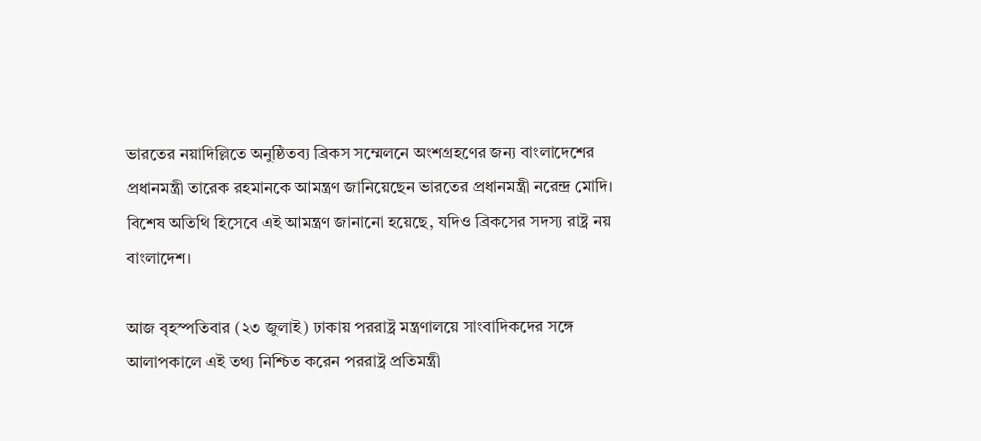ভারতের নয়াদিল্লিতে অনুষ্ঠিতব্য ব্রিকস সম্মেলনে অংশগ্রহণের জন্য বাংলাদেশের প্রধানমন্ত্রী তারেক রহমানকে আমন্ত্রণ জানিয়েছেন ভারতের প্রধানমন্ত্রী নরেন্দ্র মোদি। বিশেষ অতিথি হিসেবে এই আমন্ত্রণ জানানো হয়েছে, যদিও ব্রিকসের সদস্য রাষ্ট্র নয় বাংলাদেশ।

আজ বৃহস্পতিবার (২৩ জুলাই) ঢাকায় পররাষ্ট্র মন্ত্রণালয়ে সাংবাদিকদের সঙ্গে আলাপকালে এই তথ্য নিশ্চিত করেন পররাষ্ট্র প্রতিমন্ত্রী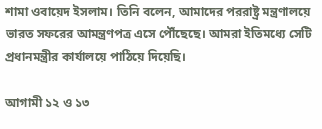শামা ওবায়েদ ইসলাম। তিনি বলেন, আমাদের পররাষ্ট্র মন্ত্রণালয়ে ভারত সফরের আমন্ত্রণপত্র এসে পৌঁছেছে। আমরা ইতিমধ্যে সেটি প্রধানমন্ত্রীর কার্যালয়ে পাঠিয়ে দিয়েছি।

আগামী ১২ ও ১৩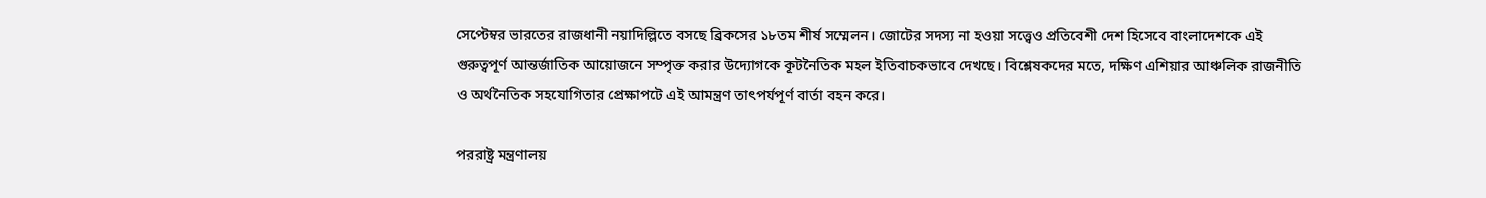সেপ্টেম্বর ভারতের রাজধানী নয়াদিল্লিতে বসছে ব্রিকসের ১৮তম শীর্ষ সম্মেলন। জোটের সদস্য না হওয়া সত্ত্বেও প্রতিবেশী দেশ হিসেবে বাংলাদেশকে এই গুরুত্বপূর্ণ আন্তর্জাতিক আয়োজনে সম্পৃক্ত করার উদ্যোগকে কূটনৈতিক মহল ইতিবাচকভাবে দেখছে। বিশ্লেষকদের মতে, দক্ষিণ এশিয়ার আঞ্চলিক রাজনীতি ও অর্থনৈতিক সহযোগিতার প্রেক্ষাপটে এই আমন্ত্রণ তাৎপর্যপূর্ণ বার্তা বহন করে।

পররাষ্ট্র মন্ত্রণালয়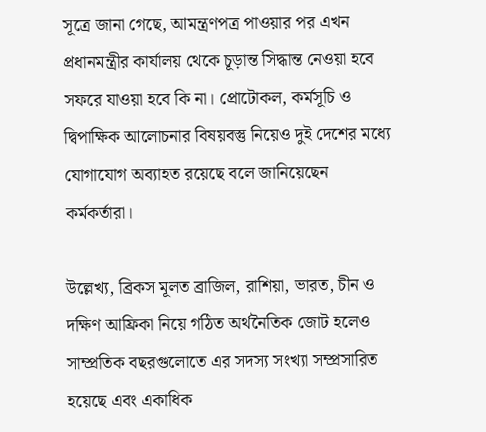সূত্রে জানা গেছে, আমন্ত্রণপত্র পাওয়ার পর এখন প্রধানমন্ত্রীর কার্যালয় থেকে চূড়ান্ত সিদ্ধান্ত নেওয়া হবে সফরে যাওয়া হবে কি না। প্রোটোকল, কর্মসূচি ও দ্বিপাক্ষিক আলোচনার বিষয়বস্তু নিয়েও দুই দেশের মধ্যে যোগাযোগ অব্যাহত রয়েছে বলে জানিয়েছেন কর্মকর্তারা।

উল্লেখ্য, ব্রিকস মূলত ব্রাজিল, রাশিয়া, ভারত, চীন ও দক্ষিণ আফ্রিকা নিয়ে গঠিত অর্থনৈতিক জোট হলেও সাম্প্রতিক বছরগুলোতে এর সদস্য সংখ্যা সম্প্রসারিত হয়েছে এবং একাধিক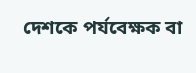দেশকে পর্যবেক্ষক বা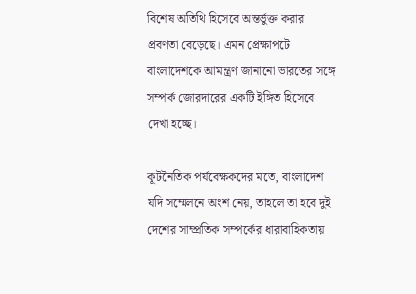বিশেষ অতিথি হিসেবে অন্তর্ভুক্ত করার প্রবণতা বেড়েছে। এমন প্রেক্ষাপটে বাংলাদেশকে আমন্ত্রণ জানানো ভারতের সঙ্গে সম্পর্ক জোরদারের একটি ইঙ্গিত হিসেবে দেখা হচ্ছে।

কূটনৈতিক পর্যবেক্ষকদের মতে, বাংলাদেশ যদি সম্মেলনে অংশ নেয়, তাহলে তা হবে দুই দেশের সাম্প্রতিক সম্পর্কের ধারাবাহিকতায়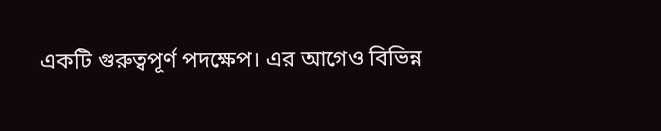একটি গুরুত্বপূর্ণ পদক্ষেপ। এর আগেও বিভিন্ন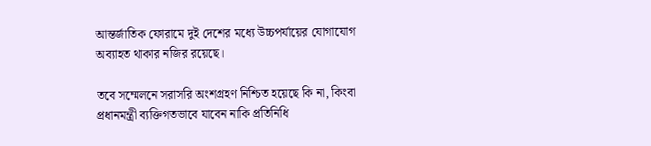আন্তর্জাতিক ফোরামে দুই দেশের মধ্যে উচ্চপর্যায়ের যোগাযোগ অব্যাহত থাকার নজির রয়েছে।

তবে সম্মেলনে সরাসরি অংশগ্রহণ নিশ্চিত হয়েছে কি না, কিংবা প্রধানমন্ত্রী ব্যক্তিগতভাবে যাবেন নাকি প্রতিনিধি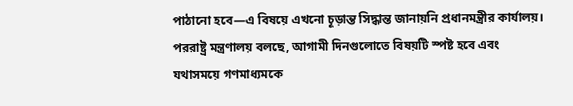পাঠানো হবে—এ বিষয়ে এখনো চূড়ান্ত সিদ্ধান্ত জানায়নি প্রধানমন্ত্রীর কার্যালয়। পররাষ্ট্র মন্ত্রণালয় বলছে, আগামী দিনগুলোতে বিষয়টি স্পষ্ট হবে এবং যথাসময়ে গণমাধ্যমকে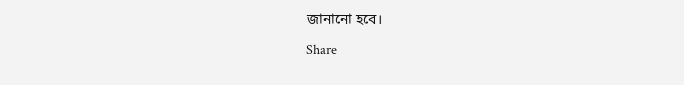জানানো হবে।

Share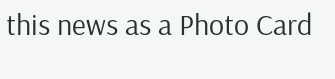this news as a Photo Card